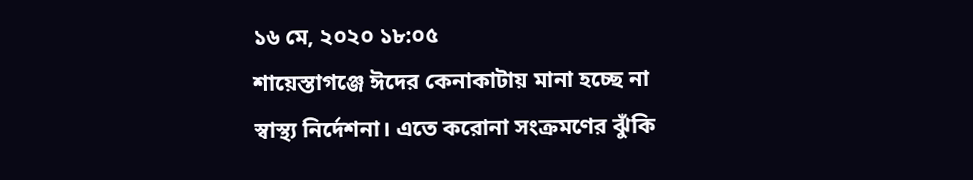১৬ মে, ২০২০ ১৮:০৫
শায়েস্তাগঞ্জে ঈদের কেনাকাটায় মানা হচ্ছে না স্বাস্থ্য নির্দেশনা। এতে করোনা সংক্রমণের ঝুঁকি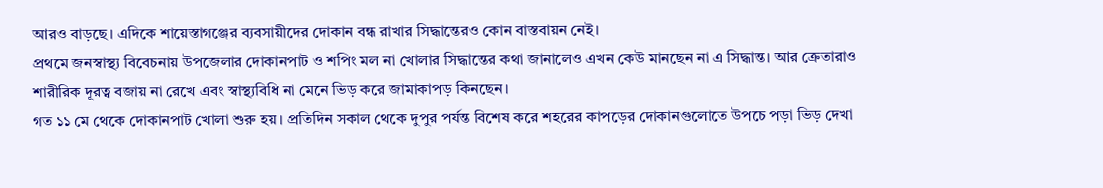আরও বাড়ছে। এদিকে শায়েস্তাগঞ্জের ব্যবসায়ীদের দোকান বন্ধ রাখার সিদ্ধান্তেরও কোন বাস্তবায়ন নেই।
প্রথমে জনস্বাস্থ্য বিবেচনায় উপজেলার দোকানপাট ও শপিং মল না খোলার সিদ্ধান্তের কথা জানালেও এখন কেউ মানছেন না এ সিদ্ধান্ত। আর ক্রেতারাও শারীরিক দূরত্ব বজায় না রেখে এবং স্বাস্থ্যবিধি না মেনে ভিড় করে জামাকাপড় কিনছেন।
গত ১১ মে থেকে দোকানপাট খোলা শুরু হয়। প্রতিদিন সকাল থেকে দুপুর পর্যন্ত বিশেষ করে শহরের কাপড়ের দোকানগুলোতে উপচে পড়া ভিড় দেখা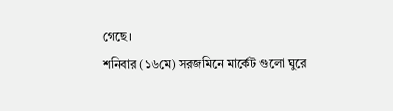গেছে।
শনিবার (১৬মে) সরজমিনে মার্কেট গুলো ঘুরে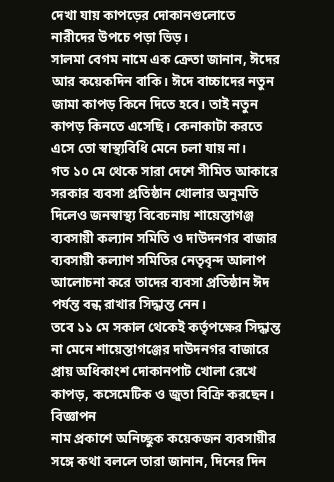দেখা যায় কাপড়ের দোকানগুলোতে নারীদের উপচে পড়া ভিড়।
সালমা বেগম নামে এক ক্রেতা জানান, ঈদের আর কয়েকদিন বাকি। ঈদে বাচ্চাদের নতুন জামা কাপড় কিনে দিতে হবে। তাই নতুন কাপড় কিনতে এসেছি। কেনাকাটা করতে এসে তো স্বাস্থ্যবিধি মেনে চলা যায় না।
গত ১০ মে থেকে সারা দেশে সীমিত আকারে সরকার ব্যবসা প্রতিষ্ঠান খোলার অনুমতি দিলেও জনস্বাস্থ্য বিবেচনায় শায়েস্তাগঞ্জ ব্যবসায়ী কল্যান সমিতি ও দাউদনগর বাজার ব্যবসায়ী কল্যাণ সমিতির নেতৃবৃন্দ আলাপ আলোচনা করে তাদের ব্যবসা প্রতিষ্ঠান ঈদ পর্যন্ত বন্ধ রাখার সিদ্ধান্ত নেন।
তবে ১১ মে সকাল থেকেই কর্তৃপক্ষের সিদ্ধান্ত না মেনে শায়েস্তাগঞ্জের দাউদনগর বাজারে প্রায় অধিকাংশ দোকানপাট খোলা রেখে কাপড়, কসেমেটিক ও জুতা বিক্রি করছেন।
বিজ্ঞাপন
নাম প্রকাশে অনিচ্ছুক কয়েকজন ব্যবসায়ীর সঙ্গে কথা বললে তারা জানান, দিনের দিন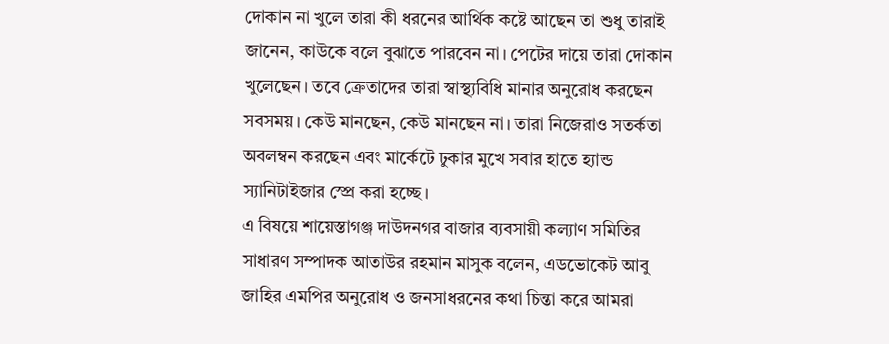দোকান না খুলে তারা কী ধরনের আর্থিক কষ্টে আছেন তা শুধু তারাই জানেন, কাউকে বলে বুঝাতে পারবেন না। পেটের দায়ে তারা দোকান খুলেছেন। তবে ক্রেতাদের তারা স্বাস্থ্যবিধি মানার অনুরোধ করছেন সবসময়। কেউ মানছেন, কেউ মানছেন না। তারা নিজেরাও সতর্কতা অবলম্বন করছেন এবং মার্কেটে ঢুকার মুখে সবার হাতে হ্যান্ড স্যানিটাইজার স্প্রে করা হচ্ছে।
এ বিষয়ে শায়েস্তাগঞ্জ দাউদনগর বাজার ব্যবসায়ী কল্যাণ সমিতির সাধারণ সম্পাদক আতাউর রহমান মাসুক বলেন, এডভোকেট আবু জাহির এমপির অনুরোধ ও জনসাধরনের কথা চিন্তা করে আমরা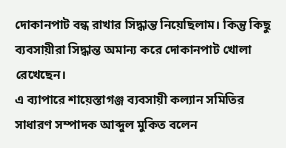দোকানপাট বন্ধ রাখার সিদ্ধান্ত নিয়েছিলাম। কিন্তু কিছু ব্যবসায়ীরা সিদ্ধান্ত অমান্য করে দোকানপাট খোলা রেখেছেন।
এ ব্যাপারে শায়েস্তাগঞ্জ ব্যবসায়ী কল্যান সমিতির সাধারণ সম্পাদক আব্দুল মুকিত বলেন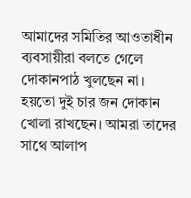আমাদের সমিতির আওতাধীন ব্যবসায়ীরা বলতে গেলে দোকানপাঠ খুলছেন না। হয়তো দুই চার জন দোকান খোলা রাখছেন। আমরা তাদের সাথে আলাপ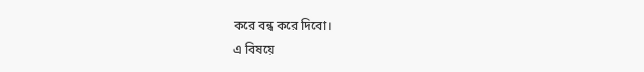করে বন্ধ করে দিবো।
এ বিষয়ে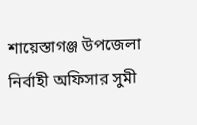শায়েস্তাগঞ্জ উপজেলা নির্বাহী অফিসার সুমী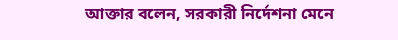আক্তার বলেন, সরকারী নির্দেশনা মেনে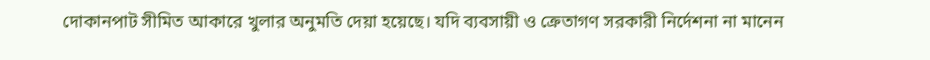দোকানপাট সীমিত আকারে খুলার অনুমতি দেয়া হয়েছে। যদি ব্যবসায়ী ও ক্রেতাগণ সরকারী নির্দেশনা না মানেন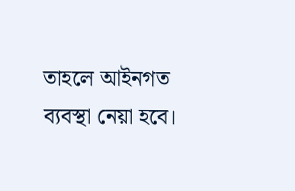তাহলে আইনগত ব্যবস্থা নেয়া হবে।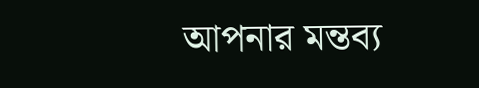আপনার মন্তব্য